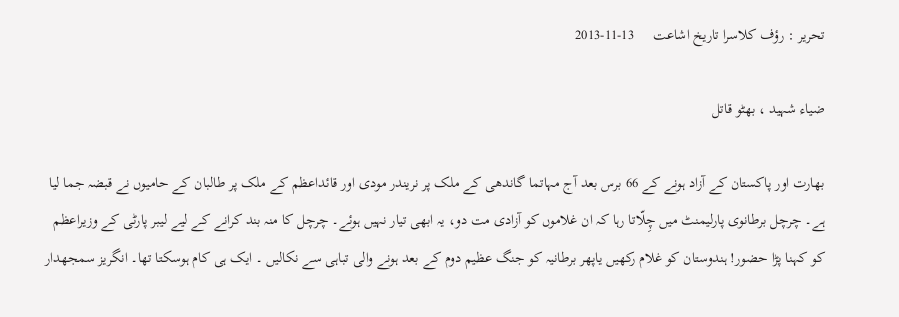تحریر : رؤف کلاسرا تاریخ اشاعت     13-11-2013

ضیاء شہید ، بھٹو قاتل

بھارت اور پاکستان کے آزاد ہونے کے 66 برس بعد آج مہاتما گاندھی کے ملک پر نریندر مودی اور قائداعظم کے ملک پر طالبان کے حامیوں نے قبضہ جما لیا ہے۔ چرچل برطانوی پارلیمنٹ میں چِلّاتا رہا کہ ان غلاموں کو آزادی مت دو، یہ ابھی تیار نہیں ہوئے۔ چرچل کا منہ بند کرانے کے لیے لیبر پارٹی کے وزیراعظم کو کہنا پڑا حضور! ہندوستان کو غلام رکھیں یاپھر برطانیہ کو جنگ عظیم دوم کے بعد ہونے والی تباہی سے نکالیں ۔ ایک ہی کام ہوسکتا تھا۔ انگریز سمجھدار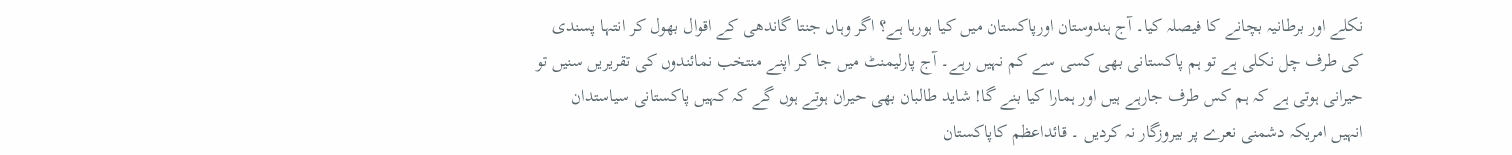نکلے اور برطانیہ بچانے کا فیصلہ کیا۔ آج ہندوستان اورپاکستان میں کیا ہورہا ہے؟ اگر وہاں جنتا گاندھی کے اقوال بھول کر انتہا پسندی کی طرف چل نکلی ہے تو ہم پاکستانی بھی کسی سے کم نہیں رہے۔ آج پارلیمنٹ میں جا کر اپنے منتخب نمائندوں کی تقریریں سنیں تو حیرانی ہوتی ہے کہ ہم کس طرف جارہے ہیں اور ہمارا کیا بنے گا! شاید طالبان بھی حیران ہوتے ہوں گے کہ کہیں پاکستانی سیاستدان انہیں امریکہ دشمنی نعرے پر بیروزگار نہ کردیں ۔ قائداعظم کاپاکستان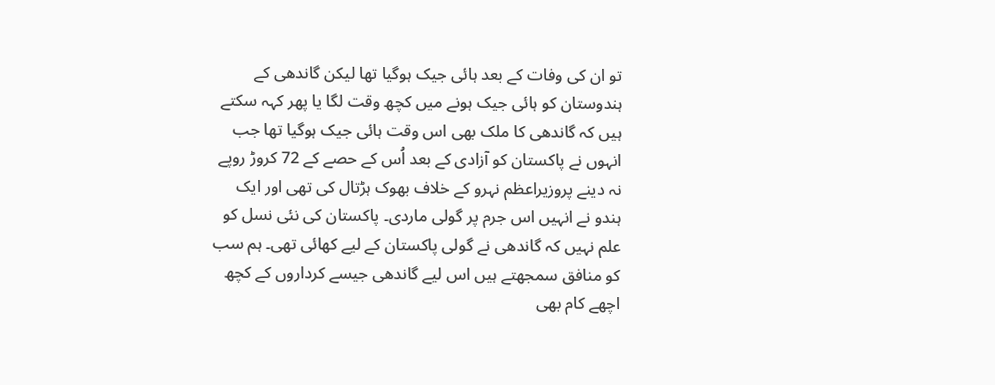تو ان کی وفات کے بعد ہائی جیک ہوگیا تھا لیکن گاندھی کے ہندوستان کو ہائی جیک ہونے میں کچھ وقت لگا یا پھر کہہ سکتے ہیں کہ گاندھی کا ملک بھی اس وقت ہائی جیک ہوگیا تھا جب انہوں نے پاکستان کو آزادی کے بعد اُس کے حصے کے 72 کروڑ روپے نہ دینے پروزیراعظم نہرو کے خلاف بھوک ہڑتال کی تھی اور ایک ہندو نے انہیں اس جرم پر گولی ماردی۔ پاکستان کی نئی نسل کو علم نہیں کہ گاندھی نے گولی پاکستان کے لیے کھائی تھی۔ ہم سب کو منافق سمجھتے ہیں اس لیے گاندھی جیسے کرداروں کے کچھ اچھے کام بھی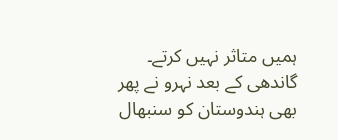ہمیں متاثر نہیں کرتے۔ گاندھی کے بعد نہرو نے پھر بھی ہندوستان کو سنبھال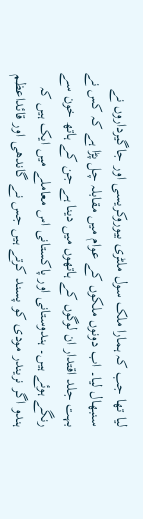لیا تھا جب کہ ہمارا ملک سول ملٹری بیوروکریسی اور جاگیرداروں نے سنبھال لیا۔ اب دونوں ملکوں کے عوام میں مقابلہ چل پڑا ہے کہ کس نے بہت جلد اقتدار ان لوگوں کے ہاتھوں میں دینا ہے جن کے ہاتھ خون سے رنگے ہوئے ہیں۔ ہندوستانی اور پاکستانی اس معاملے میں ایک ہیں کہ ہندو اگر نریندر مودی کو پسند کرتے ہیں جس نے گاندھی اور قائداعظم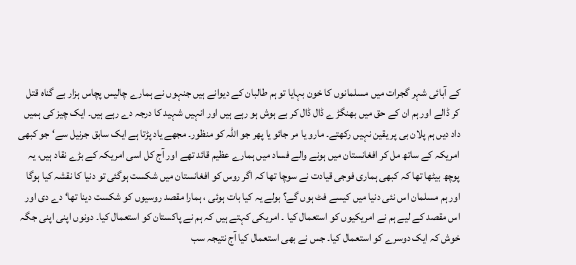کے آبائی شہر گجرات میں مسلمانوں کا خون بہایا تو ہم طالبان کے دیوانے ہیں جنہوں نے ہمارے چالیس پچاس ہزار بے گناہ قتل کر ڈالے اور ہم ان کے حق میں بھنگڑ ے ڈال ڈال کر بے ہوش ہو رہے ہیں اور انہیں شہید کا درجہ دے رہے ہیں۔ ایک چیز کی ہمیں داد دیں ہم پلان بی پر یقین نہیں رکھتے۔ مارو یا مر جائو یا پھر جو اللہ کو منظور۔ مجھے یاد پڑتا ہے ایک سابق جرنیل سے‘ جو کبھی امریکہ کے ساتھ مل کر افغانستان میں ہونے والے فساد میں ہمارے عظیم قائد تھے اور آج کل اسی امریکہ کے بڑے نقاد ہیں، یہ پوچھ بیٹھا تھا کہ کبھی ہماری فوجی قیادت نے سوچا تھا کہ اگر روس کو افغانستان میں شکست ہوگئی تو دنیا کا نقشہ کیا ہوگا اور ہم مسلمان اس نئی دنیا میں کیسے فٹ ہوں گے؟ بولے یہ کیا بات ہوئی ، ہمارا مقصد روسیوں کو شکست دینا تھا‘ دے دی اور اس مقصد کے لیے ہم نے امریکیوں کو استعمال کیا ۔ امریکی کہتے ہیں کہ ہم نے پاکستان کو استعمال کیا۔ دونوں اپنی اپنی جگہ خوش کہ ایک دوسرے کو استعمال کیا۔ جس نے بھی استعمال کیا آج نتیجہ سب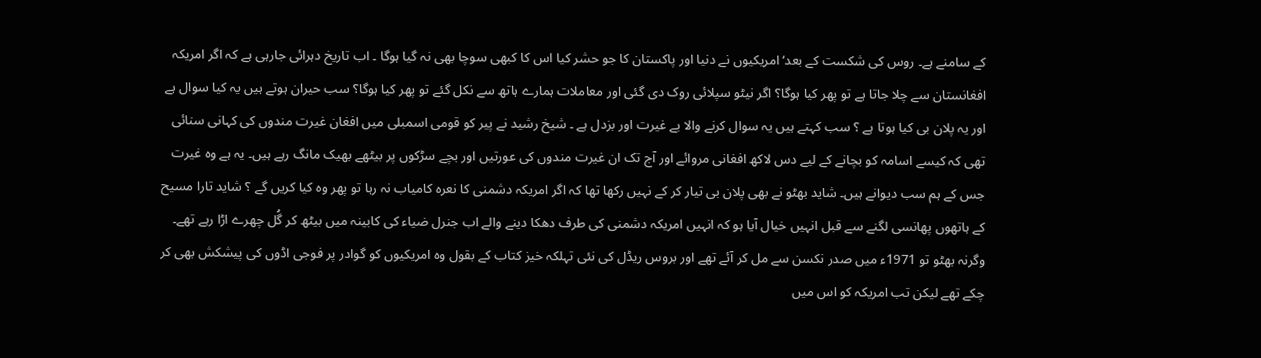کے سامنے ہے۔ روس کی شکست کے بعد‘ امریکیوں نے دنیا اور پاکستان کا جو حشر کیا اس کا کبھی سوچا بھی نہ گیا ہوگا ۔ اب تاریخ دہرائی جارہی ہے کہ اگر امریکہ افغانستان سے چلا جاتا ہے تو پھر کیا ہوگا؟ اگر نیٹو سپلائی روک دی گئی اور معاملات ہمارے ہاتھ سے نکل گئے تو پھر کیا ہوگا؟ سب حیران ہوتے ہیں یہ کیا سوال ہے اور یہ پلان بی کیا ہوتا ہے ؟ سب کہتے ہیں یہ سوال کرنے والا بے غیرت اور بزدل ہے ۔ شیخ رشید نے پیر کو قومی اسمبلی میں افغان غیرت مندوں کی کہانی سنائی تھی کہ کیسے اسامہ کو بچانے کے لیے دس لاکھ افغانی مروائے اور آج تک ان غیرت مندوں کی عورتیں اور بچے سڑکوں پر بیٹھے بھیک مانگ رہے ہیں۔ یہ ہے وہ غیرت جس کے ہم سب دیوانے ہیں۔ شاید بھٹو نے بھی پلان بی تیار کر کے نہیں رکھا تھا کہ اگر امریکہ دشمنی کا نعرہ کامیاب نہ رہا تو پھر وہ کیا کریں گے ؟ شاید تارا مسیح کے ہاتھوں پھانسی لگنے سے قبل انہیں خیال آیا ہو کہ انہیں امریکہ دشمنی کی طرف دھکا دینے والے اب جنرل ضیاء کی کابینہ میں بیٹھ کر گُل چھرے اڑا رہے تھے۔ وگرنہ بھٹو تو 1971ء میں صدر نکسن سے مل کر آئے تھے اور بروس ریڈل کی نئی تہلکہ خیز کتاب کے بقول وہ امریکیوں کو گوادر پر فوجی اڈوں کی پیشکش بھی کر چکے تھے لیکن تب امریکہ کو اس میں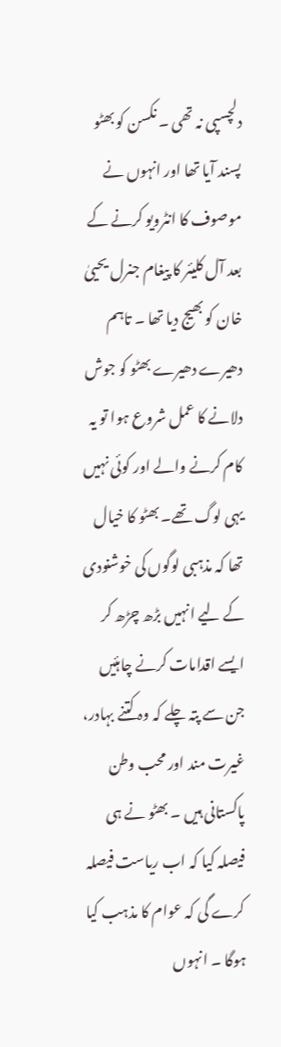دلچسپی نہ تھی ۔ نکسن کو بھٹو پسند آیا تھا اور انہوں نے موصوف کا انٹرویو کرنے کے بعد آل کلیئر کا پیغام جنرل یحییٰ خان کو بھیج دیا تھا ۔ تاہم دھیرے دھیرے بھٹو کو جوش دلانے کا عمل شروع ہوا تو یہ کام کرنے والے اور کوئی نہیں یہی لوگ تھے۔ بھٹو کا خیال تھا کہ مذہبی لوگوں کی خوشنودی کے لیے انہیں بڑھ چڑھ کر ایسے اقدامات کرنے چاہئیں جن سے پتہ چلے کہ وہ کتنے بہادر، غیرت مند اور محب وطن پاکستانی ہیں ۔ بھٹو نے ہی فیصلہ کیا کہ اب ریاست فیصلہ کرے گی کہ عوام کا مذہب کیا ہوگا ۔ انہوں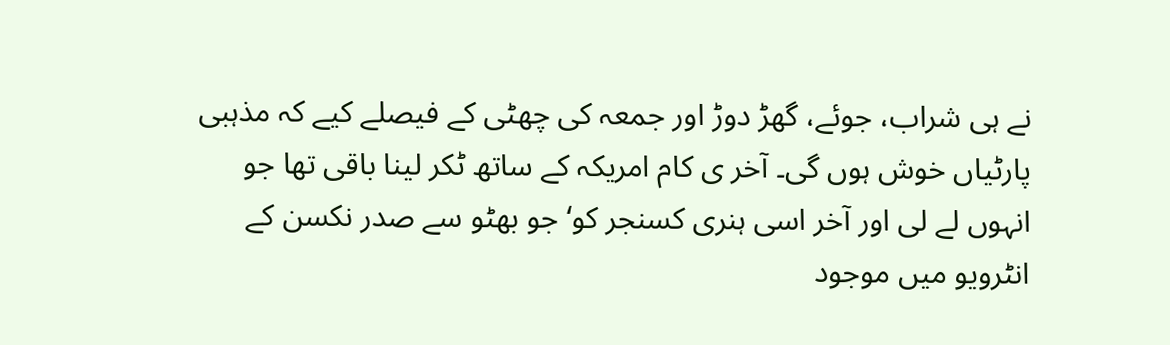نے ہی شراب، جوئے، گھڑ دوڑ اور جمعہ کی چھٹی کے فیصلے کیے کہ مذہبی پارٹیاں خوش ہوں گی۔ آخر ی کام امریکہ کے ساتھ ٹکر لینا باقی تھا جو انہوں لے لی اور آخر اسی ہنری کسنجر کو‘ جو بھٹو سے صدر نکسن کے انٹرویو میں موجود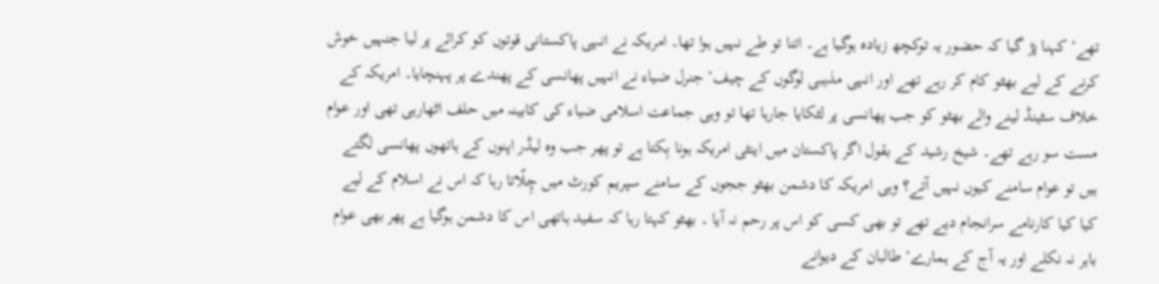تھے‘ کہنا پڑ گیا کہ حضور یہ توکچھ زیادہ ہوگیا ہے۔ اتنا تو طے نہیں ہوا تھا۔ امریکہ نے انہی پاکستانی قوتوں کو کرائے پر لیا جنہیں خوش کرنے کے لیے بھٹو کام کر رہے تھے اور انہی مذہبی لوگوں کے چیف‘ جنرل ضیاء نے انہیں پھانسی کے پھندے پر پہنچایا۔ امریکہ کے خلاف سٹینڈ لینے والے بھٹو کو جب پھانسی پر لٹکایا جارہا تھا تو وہی جماعت اسلامی ضیاء کی کابینہ میں حلف اٹھارہی تھی اور عوام مست سو رہے تھے۔ شیخ رشید کے بقول اگر پاکستان میں اینٹی امریکہ ہونا بِکتا ہے تو پھر جب وہ لیڈر اپنوں کے ہاتھوں پھانسی لگتے ہیں تو عوام سامنے کیوں نہیں آتے؟ وہی امریکہ کا دشمن بھٹو ججوں کے سامنے سپریم کورٹ میں چِلّاتا رہا کہ اس نے اسلام کے لیے کیا کیا کارنامے سرانجام دیے تھے تو بھی کسی کو اس پر رحم نہ آیا ۔ بھٹو کہتا رہا کہ سفید ہاتھی اس کا دشمن ہوگیا ہے پھر بھی عوام باہر نہ نکلے اور یہ آج کے ہمارے‘ طالبان کے دیوانے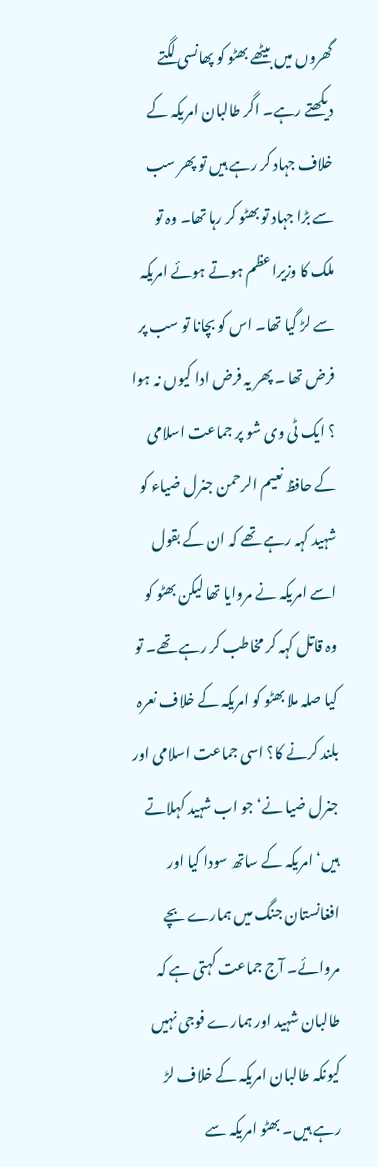گھروں میں بیٹھے بھٹو کو پھانسی لگتے دیکھتے رہے۔ اگر طالبان امریکہ کے خلاف جہاد کر رہے ہیں تو پھر سب سے بڑا جہاد تو بھٹو کر رہا تھا۔ وہ تو ملک کا وزیراعظم ہوتے ہوئے امریکہ سے لڑ گیا تھا۔ اس کو بچانا تو سب پر فرض تھا ۔ پھر یہ فرض ادا کیوں نہ ہوا ؟ ایک ٹی وی شو پر جماعت اسلامی کے حافظ نعیم الرحمن جنرل ضیاء کو شہید کہہ رہے تھے کہ ان کے بقول اسے امریکہ نے مروایا تھا لیکن بھٹو کو وہ قاتل کہہ کر مخاطب کر رہے تھے۔ تو کیا صلہ ملا بھٹو کو امریکہ کے خلاف نعرہ بلند کرنے کا؟ اسی جماعت اسلامی اور جنرل ضیا نے‘ جو اب شہید کہلاتے ہیں‘ امریکہ کے ساتھ سودا کیا اور افغانستان جنگ میں ہمارے بچے مروائے۔ آج جماعت کہتی ہے کہ طالبان شہید اور ہمارے فوجی نہیں کیونکہ طالبان امریکہ کے خلاف لڑ رہے ہیں۔ بھٹو امریکہ سے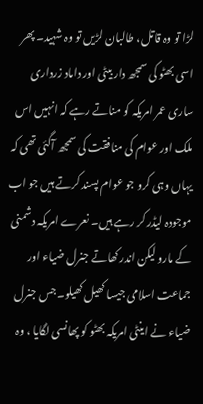لڑا تو وہ قاتل، طالبان لڑیں تو وہ شہید۔ پھر اسی بھٹو کی سمجھ دار بیٹی اور داماد زرداری ساری عمر امریکہ کو مناتے رہے کہ انہیں اس ملک اور عوام کی منافقت کی سمجھ آگئی تھی کہ یہاں وہی کرو جو عوام پسند کرتے ہیں جو اب موجودہ لیڈر کر رہے ہیں۔ نعرے امریکہ دشمنی کے مارو لیکن اندر کھاتے جنرل ضیاء اور جماعت اسلامی جیسا کھیل کھیلو۔جس جنرل ضیاء نے اینٹی امریکہ بھٹو کو پھانسی لگایا ، وہ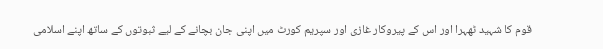قوم کا شہید ٹھہرا اور اس کے پیروکار غازی اور سپریم کورٹ میں اپنی جان بچانے کے لیے ثبوتوں کے ساتھ اپنے اسلامی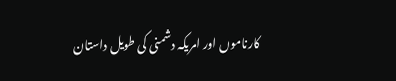کارناموں اور امریکہ دشمنی کی طویل داستان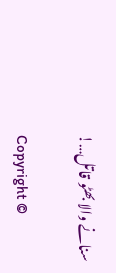سنانے والا بھٹو قاتل…!

Copyright ©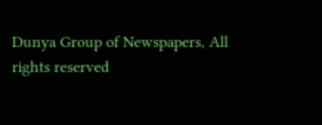Dunya Group of Newspapers, All rights reserved